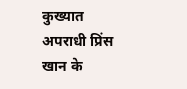कुख्यात अपराधी प्रिंस खान के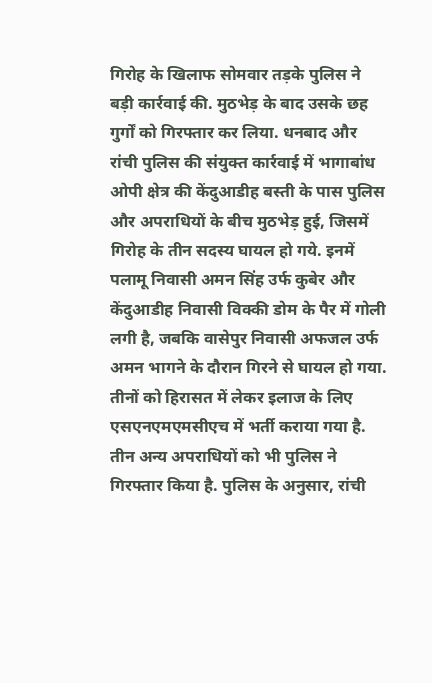गिरोह के खिलाफ सोमवार तड़के पुलिस ने बड़ी कार्रवाई की. मुठभेड़ के बाद उसके छह गुर्गों को गिरफ्तार कर लिया. धनबाद और रांची पुलिस की संयुक्त कार्रवाई में भागाबांध ओपी क्षेत्र की केंदुआडीह बस्ती के पास पुलिस और अपराधियों के बीच मुठभेड़ हुई, जिसमें गिरोह के तीन सदस्य घायल हो गये. इनमें पलामू निवासी अमन सिंह उर्फ कुबेर और केंदुआडीह निवासी विक्की डोम के पैर में गोली लगी है, जबकि वासेपुर निवासी अफजल उर्फ अमन भागने के दौरान गिरने से घायल हो गया. तीनों को हिरासत में लेकर इलाज के लिए एसएनएमएमसीएच में भर्ती कराया गया है. तीन अन्य अपराधियों को भी पुलिस ने गिरफ्तार किया है. पुलिस के अनुसार, रांची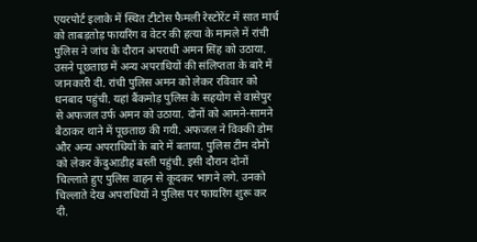एयरपोर्ट इलाके में स्थित टीटोस फैमली रेस्टोरेंट में सात मार्च को ताबड़तोड़ फायरिंग व वेटर की हत्या के मामले में रांची पुलिस ने जांच के दौरान अपराधी अमन सिंह को उठाया. उसने पूछताछ में अन्य अपराधियों की संलिप्तता के बारे में जानकारी दी. रांची पुलिस अमन को लेकर रविवार को धनबाद पहुंची. यहां बैंकमोड़ पुलिस के सहयोग से वासेपुर से अफजल उर्फ अमन को उठाया. दोनों को आमने-सामने बैठाकर थाने में पूछताछ की गयी. अफजल ने विक्की डोम और अन्य अपराधियों के बारे में बताया. पुलिस टीम दोनों को लेकर केंदुआडीह बस्ती पहुंची. इसी दौरान दोनों चिल्लाते हुए पुलिस वाहन से कूदकर भागने लगे. उनको चिल्लाते देख अपराधियों ने पुलिस पर फायरिंग शुरू कर दी.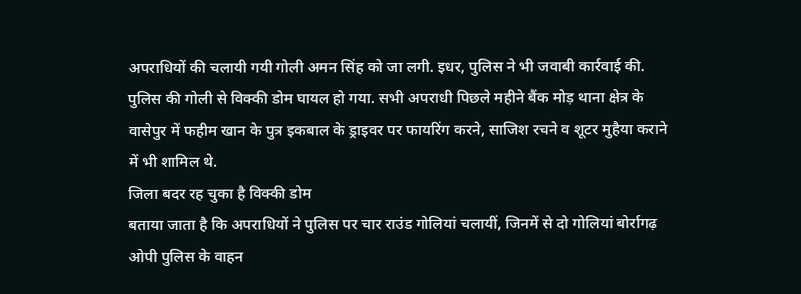अपराधियों की चलायी गयी गोली अमन सिंह को जा लगी. इधर, पुलिस ने भी जवाबी कार्रवाई की. पुलिस की गोली से विक्की डोम घायल हो गया. सभी अपराधी पिछले महीने बैंक मोड़ थाना क्षेत्र के वासेपुर में फहीम खान के पुत्र इकबाल के ड्राइवर पर फायरिंग करने, साजिश रचने व शूटर मुहैया कराने में भी शामिल थे.
जिला बदर रह चुका है विक्की डोम
बताया जाता है कि अपराधियों ने पुलिस पर चार राउंड गोलियां चलायीं, जिनमें से दो गोलियां बोर्रागढ़ ओपी पुलिस के वाहन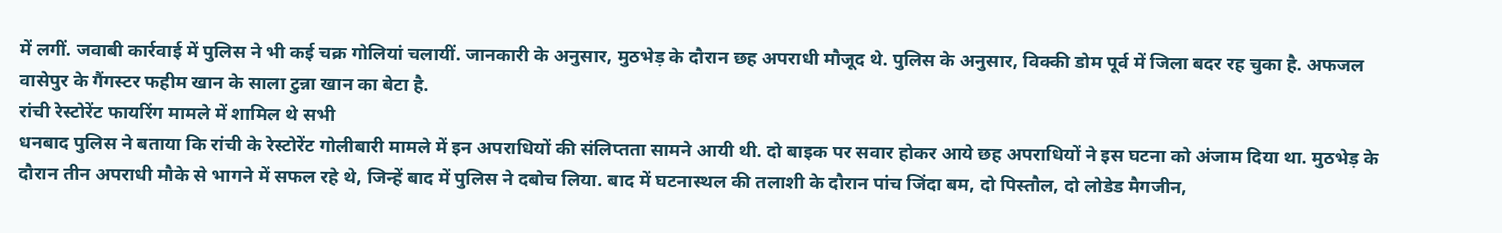में लगीं. जवाबी कार्रवाई में पुलिस ने भी कई चक्र गोलियां चलायीं. जानकारी के अनुसार, मुठभेड़ के दौरान छह अपराधी मौजूद थे. पुलिस के अनुसार, विक्की डोम पूर्व में जिला बदर रह चुका है. अफजल वासेपुर के गैंगस्टर फहीम खान के साला टुन्ना खान का बेटा है.
रांची रेस्टोरेंट फायरिंग मामले में शामिल थे सभी
धनबाद पुलिस ने बताया कि रांची के रेस्टोरेंट गोलीबारी मामले में इन अपराधियों की संलिप्तता सामने आयी थी. दो बाइक पर सवार होकर आये छह अपराधियों ने इस घटना को अंजाम दिया था. मुठभेड़ के दौरान तीन अपराधी मौके से भागने में सफल रहे थे, जिन्हें बाद में पुलिस ने दबोच लिया. बाद में घटनास्थल की तलाशी के दौरान पांच जिंदा बम, दो पिस्तौल, दो लोडेड मैगजीन,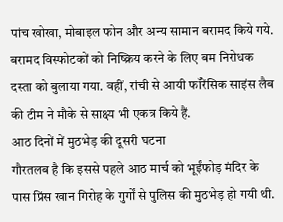पांच खोखा, मोबाइल फोन और अन्य सामान बरामद किये गये. बरामद विस्फोटकों को निष्क्रिय करने के लिए बम निरोधक दस्ता को बुलाया गया. वहीं, रांची से आयी फॉरेंसिक साइंस लैब की टीम ने मौके से साक्ष्य भी एकत्र किये हैं.
आठ दिनों में मुठभेड़ की दूसरी घटना
गौरतलब है कि इससे पहले आठ मार्च को भूईंफोड़ मंदिर के पास प्रिंस खान गिरोह के गुर्गों से पुलिस की मुठभेड़ हो गयी थी.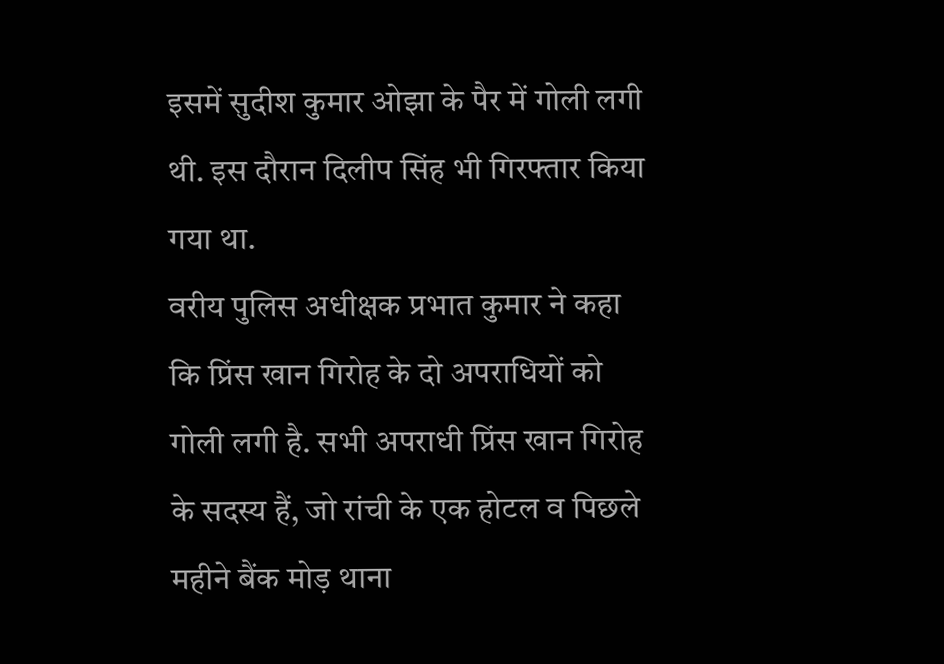इसमें सुदीश कुमार ओझा के पैर में गोली लगी थी. इस दौरान दिलीप सिंह भी गिरफ्तार किया गया था.
वरीय पुलिस अधीक्षक प्रभात कुमार ने कहा कि प्रिंस खान गिरोह के दो अपराधियों को गोली लगी है. सभी अपराधी प्रिंस खान गिरोह के सदस्य हैं, जो रांची के एक होटल व पिछले महीने बैंक मोड़ थाना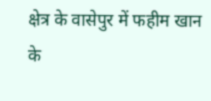क्षेत्र के वासेपुर में फहीम खान के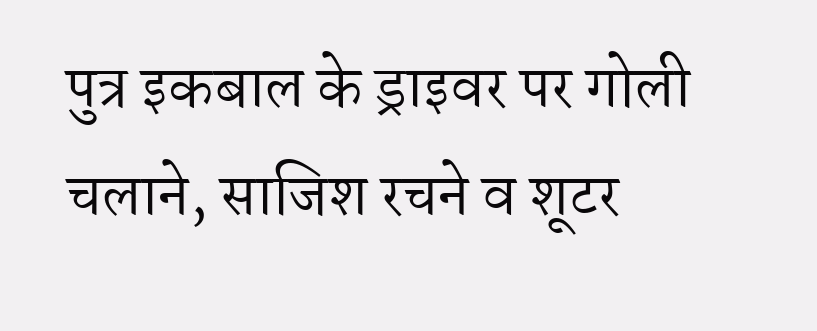पुत्र इकबाल के ड्राइवर पर गोली चलाने, साजिश रचने व शूटर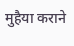मुहैया कराने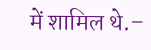में शामिल थे.–